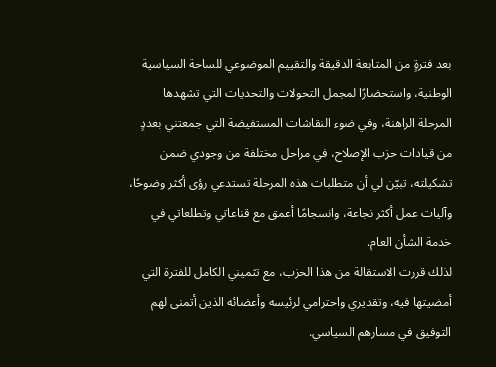بعد فترةٍ من المتابعة الدقيقة والتقييم الموضوعي للساحة السياسية الوطنية، واستحضارًا لمجمل التحولات والتحديات التي تشهدها المرحلة الراهنة، وفي ضوء النقاشات المستفيضة التي جمعتني بعددٍ من قيادات حزب الإصلاح، في مراحل مختلفة من وجودي ضمن تشكيلته، تبيّن لي أن متطلبات هذه المرحلة تستدعي رؤى أكثر وضوحًا، وآليات عمل أكثر نجاعة، وانسجامًا أعمق مع قناعاتي وتطلعاتي في خدمة الشأن العام.
لذلك قررت الاستقالة من هذا الحزب، مع تثميني الكامل للفترة التي أمضيتها فيه، وتقديري واحترامي لرئيسه وأعضائه الذين أتمنى لهم التوفيق في مسارهم السياسي.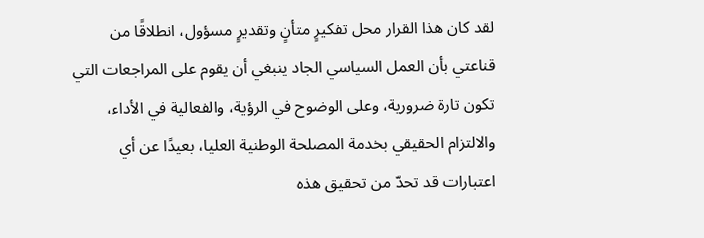لقد كان هذا القرار محل تفكيرٍ متأنٍ وتقديرٍ مسؤول، انطلاقًا من قناعتي بأن العمل السياسي الجاد ينبغي أن يقوم على المراجعات التي تكون تارة ضرورية، وعلى الوضوح في الرؤية، والفعالية في الأداء، والالتزام الحقيقي بخدمة المصلحة الوطنية العليا، بعيدًا عن أي اعتبارات قد تحدّ من تحقيق هذه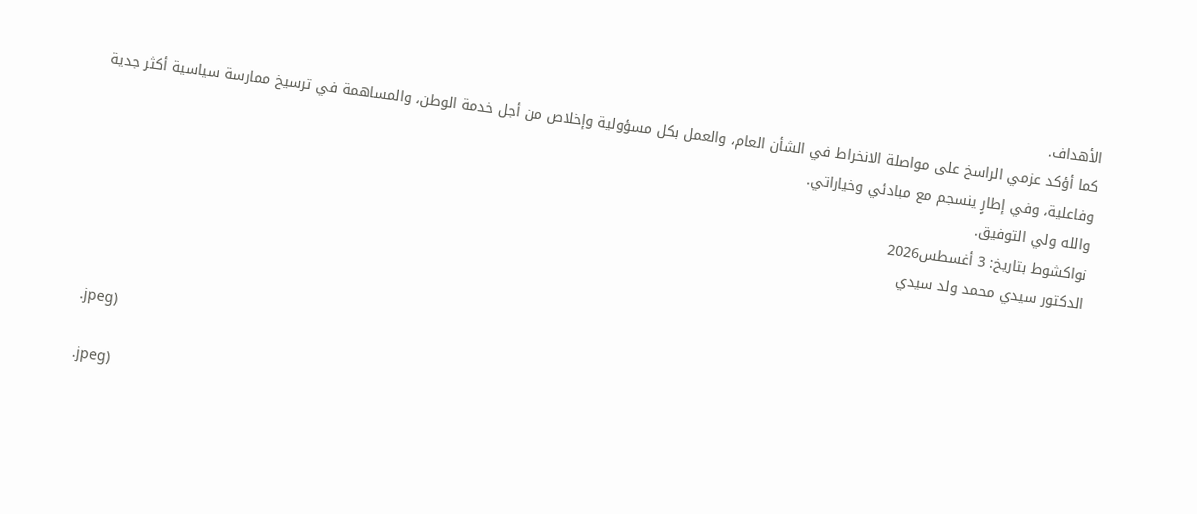الأهداف.
كما أؤكد عزمي الراسخ على مواصلة الانخراط في الشأن العام، والعمل بكل مسؤولية وإخلاص من أجل خدمة الوطن، والمساهمة في ترسيخ ممارسة سياسية أكثر جدية وفاعلية، وفي إطارٍ ينسجم مع مبادئي وخياراتي.
والله ولي التوفيق.
نواكشوط بتاريخ: 3 أغسطس2026
الدكتور سيدي محمد ولد سيدي



.jpeg)

.jpeg)